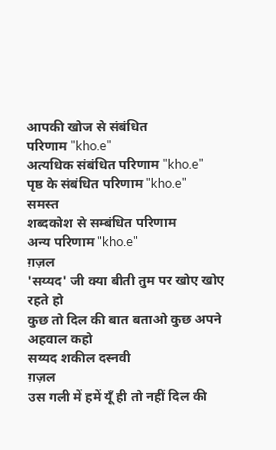आपकी खोज से संबंधित
परिणाम "kho.e"
अत्यधिक संबंधित परिणाम "kho.e"
पृष्ठ के संबंधित परिणाम "kho.e"
समस्त
शब्दकोश से सम्बंधित परिणाम
अन्य परिणाम "kho.e"
ग़ज़ल
'सय्यद' जी क्या बीती तुम पर खोए खोए रहते हो
कुछ तो दिल की बात बताओ कुछ अपने अहवाल कहो
सय्यद शकील दस्नवी
ग़ज़ल
उस गली में हमें यूँ ही तो नहीं दिल की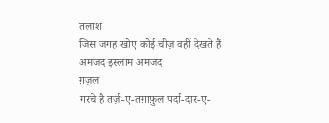तलाश
जिस जगह खोए कोई चीज़ वहीं देखते हैं
अमजद इस्लाम अमजद
ग़ज़ल
गरचे है तर्ज़-ए-तग़ाफ़ुल पर्दा-दार-ए-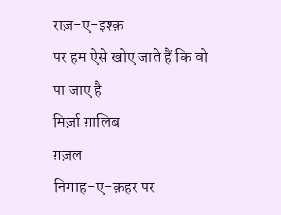राज़-ए-इश्क़
पर हम ऐसे खोए जाते हैं कि वो पा जाए है
मिर्ज़ा ग़ालिब
ग़ज़ल
निगाह-ए-क़हर पर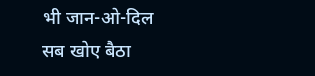भी जान-ओ-दिल सब खोए बैठा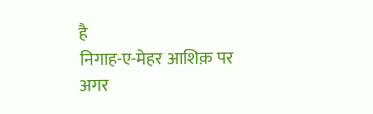है
निगाह-ए-मेहर आशिक़ पर अगर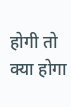होगी तो क्या होगा